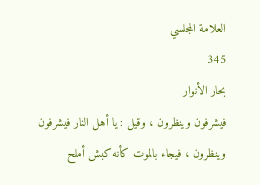العلامة المجلسي
345
بحار الأنوار
فيشرفون وينظرون ، وقيل : يا أهل النار فيشرفون وينظرون ، فيجاء بالموت كأنه كبش أملح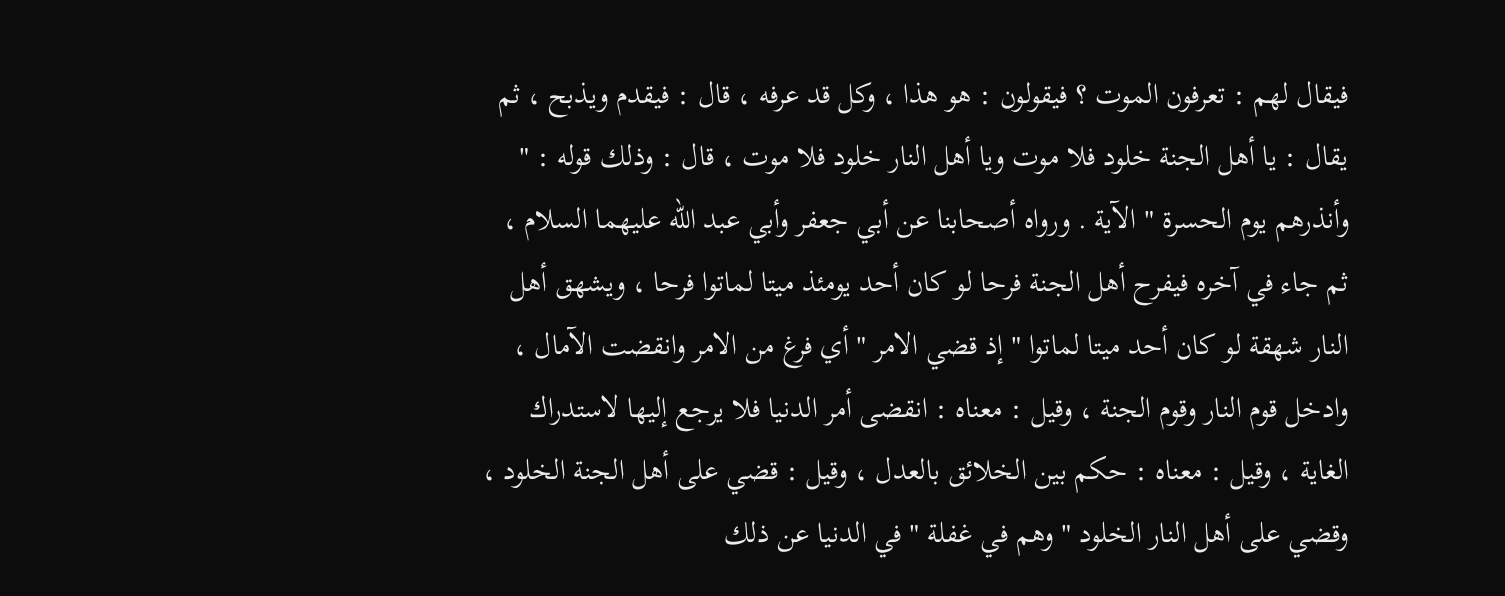فيقال لهم : تعرفون الموت ؟ فيقولون : هو هذا ، وكل قد عرفه ، قال : فيقدم ويذبح ، ثم يقال : يا أهل الجنة خلود فلا موت ويا أهل النار خلود فلا موت ، قال : وذلك قوله : " وأنذرهم يوم الحسرة " الآية . ورواه أصحابنا عن أبي جعفر وأبي عبد الله عليهما السلام ، ثم جاء في آخره فيفرح أهل الجنة فرحا لو كان أحد يومئذ ميتا لماتوا فرحا ، ويشهق أهل النار شهقة لو كان أحد ميتا لماتوا " إذ قضي الامر " أي فرغ من الامر وانقضت الآمال ، وادخل قوم النار وقوم الجنة ، وقيل : معناه : انقضى أمر الدنيا فلا يرجع إليها لاستدراك الغاية ، وقيل : معناه : حكم بين الخلائق بالعدل ، وقيل : قضي على أهل الجنة الخلود ، وقضي على أهل النار الخلود " وهم في غفلة " في الدنيا عن ذلك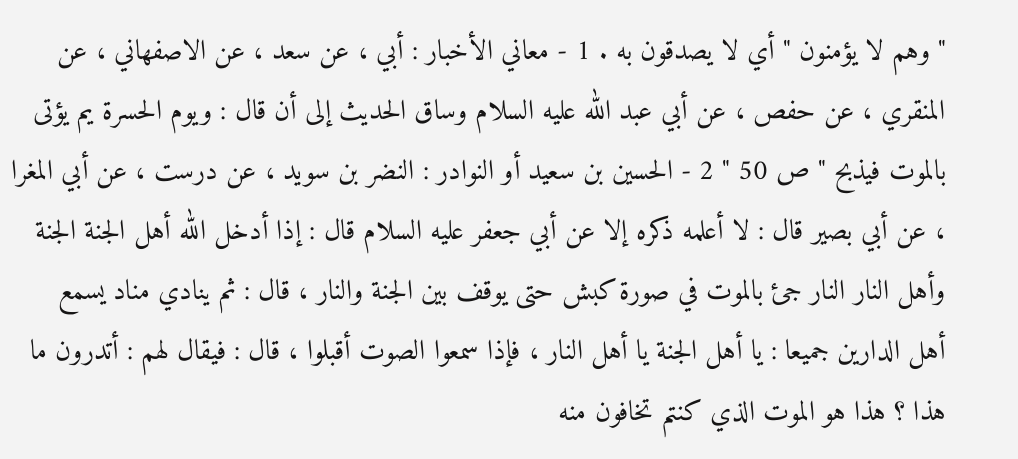" وهم لا يؤمنون " أي لا يصدقون به . 1 - معاني الأخبار : أبي ، عن سعد ، عن الاصفهاني ، عن المنقري ، عن حفص ، عن أبي عبد الله عليه السلام وساق الحديث إلى أن قال : ويوم الحسرة يم يؤتى بالموت فيذبح " ص 50 " 2 - الحسين بن سعيد أو النوادر : النضر بن سويد ، عن درست ، عن أبي المغرا ، عن أبي بصير قال : لا أعلمه ذكره إلا عن أبي جعفر عليه السلام قال : إذا أدخل الله أهل الجنة الجنة وأهل النار النار جئ بالموت في صورة كبش حتى يوقف بين الجنة والنار ، قال : ثم ينادي مناد يسمع أهل الدارين جميعا : يا أهل الجنة يا أهل النار ، فإذا سمعوا الصوت أقبلوا ، قال : فيقال لهم : أتدرون ما هذا ؟ هذا هو الموت الذي كنتم تخافون منه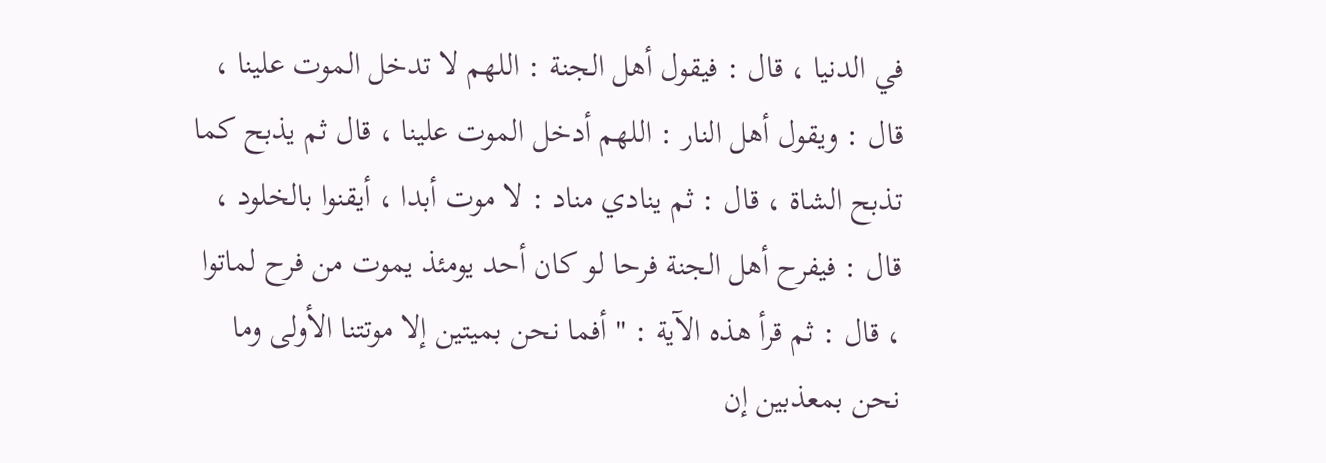في الدنيا ، قال : فيقول أهل الجنة : اللهم لا تدخل الموت علينا ، قال : ويقول أهل النار : اللهم أدخل الموت علينا ، قال ثم يذبح كما تذبح الشاة ، قال : ثم ينادي مناد : لا موت أبدا ، أيقنوا بالخلود ، قال : فيفرح أهل الجنة فرحا لو كان أحد يومئذ يموت من فرح لماتوا ، قال : ثم قرأ هذه الآية : " أفما نحن بميتين إلا موتتنا الأولى وما نحن بمعذبين إن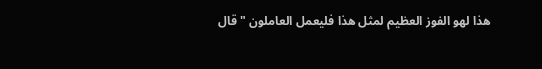هذا لهو الفوز العظيم لمثل هذا فليعمل العاملون " قال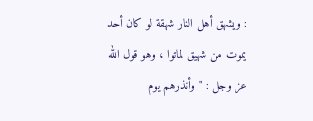: ويشهق أهل النار شهقة لو كان أحد يموت من شهيق لماتوا ، وهو قول الله عز وجل : " وأنذرهم يوم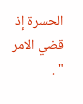الحسرة إذ قضي الامر " .